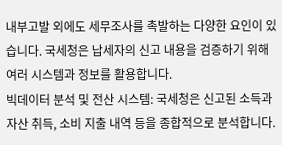내부고발 외에도 세무조사를 촉발하는 다양한 요인이 있습니다. 국세청은 납세자의 신고 내용을 검증하기 위해 여러 시스템과 정보를 활용합니다.
빅데이터 분석 및 전산 시스템: 국세청은 신고된 소득과 자산 취득, 소비 지출 내역 등을 종합적으로 분석합니다.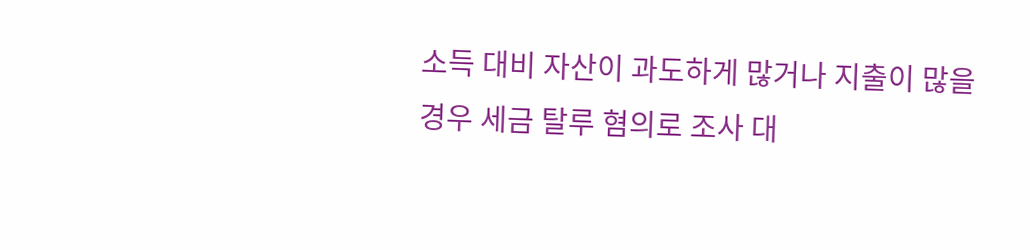소득 대비 자산이 과도하게 많거나 지출이 많을 경우 세금 탈루 혐의로 조사 대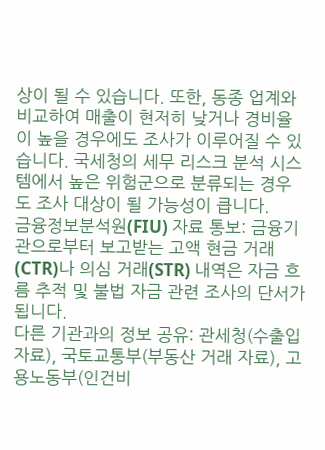상이 될 수 있습니다. 또한, 동종 업계와 비교하여 매출이 현저히 낮거나 경비율이 높을 경우에도 조사가 이루어질 수 있습니다. 국세청의 세무 리스크 분석 시스템에서 높은 위험군으로 분류되는 경우도 조사 대상이 될 가능성이 큽니다.
금융정보분석원(FIU) 자료 통보: 금융기관으로부터 보고받는 고액 현금 거래(CTR)나 의심 거래(STR) 내역은 자금 흐름 추적 및 불법 자금 관련 조사의 단서가 됩니다.
다른 기관과의 정보 공유: 관세청(수출입 자료), 국토교통부(부동산 거래 자료), 고용노동부(인건비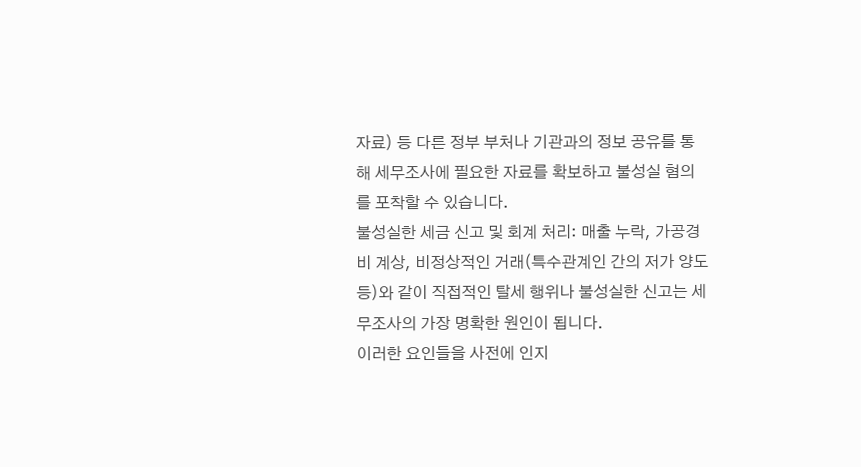자료) 등 다른 정부 부처나 기관과의 정보 공유를 통해 세무조사에 필요한 자료를 확보하고 불성실 혐의를 포착할 수 있습니다.
불성실한 세금 신고 및 회계 처리: 매출 누락, 가공경비 계상, 비정상적인 거래(특수관계인 간의 저가 양도 등)와 같이 직접적인 탈세 행위나 불성실한 신고는 세무조사의 가장 명확한 원인이 됩니다.
이러한 요인들을 사전에 인지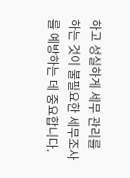하고 성실하게 세무 관리를 하는 것이 불필요한 세무조사를 예방하는 데 중요합니다.